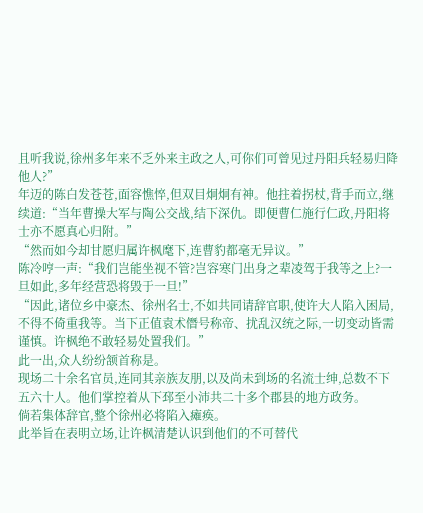且听我说,徐州多年来不乏外来主政之人,可你们可曾见过丹阳兵轻易归降他人?”
年迈的陈白发苍苍,面容憔悴,但双目炯炯有神。他拄着拐杖,背手而立,继续道:“当年曹操大军与陶公交战,结下深仇。即便曹仁施行仁政,丹阳将士亦不愿真心归附。”
“然而如今却甘愿归属许枫麾下,连曹豹都毫无异议。”
陈冷哼一声:“我们岂能坐视不管?岂容寒门出身之辈凌驾于我等之上?一旦如此,多年经营恐将毁于一旦!”
“因此,诸位乡中豪杰、徐州名士,不如共同请辞官职,使许大人陷入困局,不得不倚重我等。当下正值袁术僭号称帝、扰乱汉统之际,一切变动皆需谨慎。许枫绝不敢轻易处置我们。”
此一出,众人纷纷颔首称是。
现场二十余名官员,连同其亲族友朋,以及尚未到场的名流士绅,总数不下五六十人。他们掌控着从下邳至小沛共二十多个郡县的地方政务。
倘若集体辞官,整个徐州必将陷入瘫痪。
此举旨在表明立场,让许枫清楚认识到他们的不可替代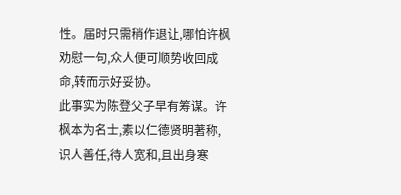性。届时只需稍作退让,哪怕许枫劝慰一句,众人便可顺势收回成命,转而示好妥协。
此事实为陈登父子早有筹谋。许枫本为名士,素以仁德贤明著称,识人善任,待人宽和,且出身寒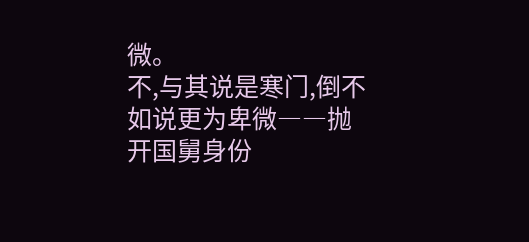微。
不,与其说是寒门,倒不如说更为卑微――抛开国舅身份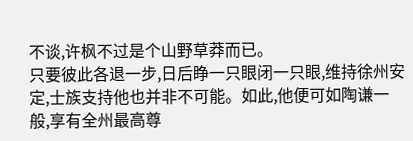不谈,许枫不过是个山野草莽而已。
只要彼此各退一步,日后睁一只眼闭一只眼,维持徐州安定,士族支持他也并非不可能。如此,他便可如陶谦一般,享有全州最高尊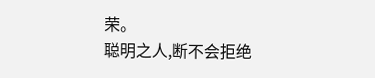荣。
聪明之人,断不会拒绝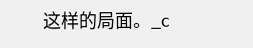这样的局面。_c